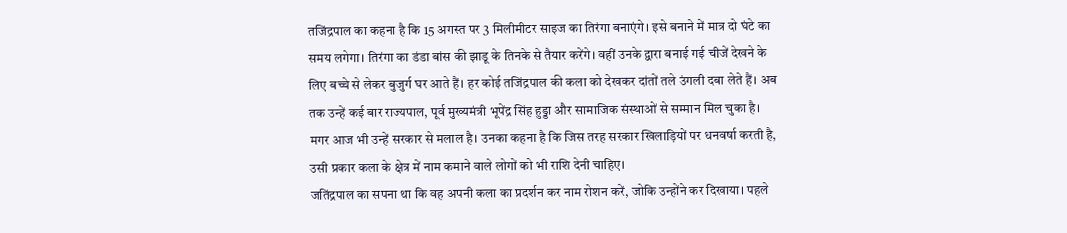तजिंद्रपाल का कहना है कि 15 अगस्त पर 3 मिलीमीटर साइज का तिरंगा बनाएंगे। इसे बनाने में मात्र दो घंटे का समय लगेगा। तिरंगा का डंडा बांस की झाडू के तिनके से तैयार करेंगे। वहीं उनके द्वारा बनाई गई चीजें देखने के लिए बच्चे से लेकर बुजुर्ग घर आते हैं। हर कोई तजिंद्रपाल की कला को देखकर दांतों तले उंगली दबा लेते हैं। अब तक उन्हें कई बार राज्यपाल, पूर्व मुख्यमंत्री भूपेंद्र सिंह हुड्डा और सामाजिक संस्थाओं से सम्मान मिल चुका है। मगर आज भी उन्हें सरकार से मलाल है। उनका कहना है कि जिस तरह सरकार खिलाड़ियों पर धनवर्षा करती है, उसी प्रकार कला के क्षेत्र में नाम कमाने वाले लोगों को भी राशि देनी चाहिए।
जतिंद्रपाल का सपना था कि वह अपनी कला का प्रदर्शन कर नाम रोशन करें, जोकि उन्होंने कर दिखाया। पहले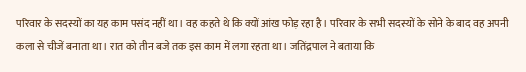परिवार के सदस्यों का यह काम पसंद नहीं था। वह कहते थे कि क्यों आंख फोड़ रहा है। परिवार के सभी सदस्यों के सोने के बाद वह अपनी कला से चीजें बनाता था। रात को तीन बजे तक इस काम में लगा रहता था। जतिंद्रपाल ने बताया कि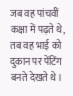जब वह पांचवीं कक्षा में पढ़ते थे, तब वह भाई को दुकान पर पेंटिंग बनते देखते थे।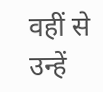वहीं से उन्हें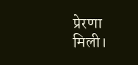प्रेरणा मिली।